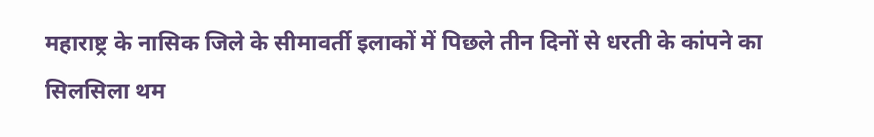महाराष्ट्र के नासिक जिले के सीमावर्ती इलाकों में पिछले तीन दिनों से धरती के कांपने का सिलसिला थम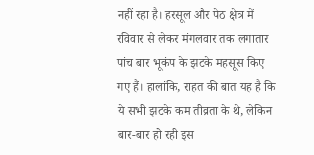नहीं रहा है। हरसूल और पेठ क्षेत्र में रविवार से लेकर मंगलवार तक लगातार पांच बार भूकंप के झटके महसूस किए गए हैं। हालांकि, राहत की बात यह है कि ये सभी झटके कम तीव्रता के थे, लेकिन बार-बार हो रही इस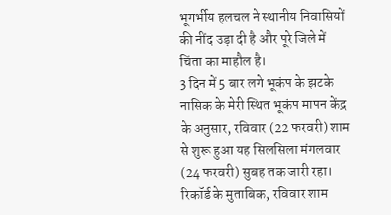भूगर्भीय हलचल ने स्थानीय निवासियों की नींद उड़ा दी है और पूरे जिले में चिंता का माहौल है।
3 दिन में 5 बार लगे भूकंप के झटके
नासिक के मेरी स्थित भूकंप मापन केंद्र के अनुसार, रविवार (22 फरवरी) शाम से शुरू हुआ यह सिलसिला मंगलवार (24 फरवरी) सुबह तक जारी रहा। रिकॉर्ड के मुताबिक, रविवार शाम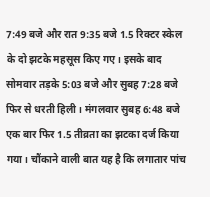7:49 बजे और रात 9:35 बजे 1.5 रिक्टर स्केल के दो झटके महसूस किए गए। इसके बाद सोमवार तड़के 5:03 बजे और सुबह 7:28 बजे फिर से धरती हिली। मंगलवार सुबह 6:48 बजे एक बार फिर 1.5 तीव्रता का झटका दर्ज किया गया। चौंकाने वाली बात यह है कि लगातार पांच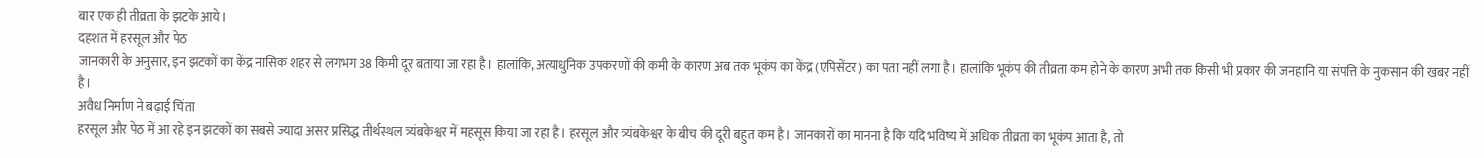बार एक ही तीव्रता के झटके आये।
दहशत में हरसूल और पेठ
जानकारी के अनुसार, इन झटकों का केंद्र नासिक शहर से लगभग 38 किमी दूर बताया जा रहा है। हालांकि, अत्याधुनिक उपकरणों की कमी के कारण अब तक भूकंप का केंद्र (एपिसेंटर) का पता नहीं लगा है। हालांकि भूकंप की तीव्रता कम होने के कारण अभी तक किसी भी प्रकार की जनहानि या संपत्ति के नुकसान की खबर नहीं है।
अवैध निर्माण ने बढ़ाई चिंता
हरसूल और पेठ में आ रहे इन झटकों का सबसे ज्यादा असर प्रसिद्ध तीर्थस्थल त्र्यंबकेश्वर में महसूस किया जा रहा है। हरसूल और त्र्यंबकेश्वर के बीच की दूरी बहुत कम है। जानकारों का मानना है कि यदि भविष्य में अधिक तीव्रता का भूकंप आता है, तो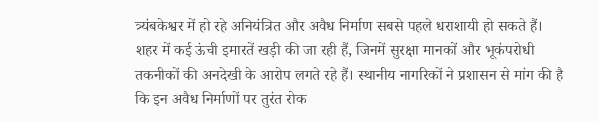त्र्यंबकेश्वर में हो रहे अनियंत्रित और अवैध निर्माण सबसे पहले धराशायी हो सकते हैं।
शहर में कई ऊंची इमारतें खड़ी की जा रही हैं, जिनमें सुरक्षा मानकों और भूकंपरोधी तकनीकों की अनदेखी के आरोप लगते रहे हैं। स्थानीय नागरिकों ने प्रशासन से मांग की है कि इन अवैध निर्माणों पर तुरंत रोक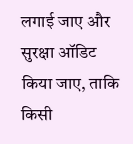लगाई जाए और सुरक्षा ऑडिट किया जाए, ताकि किसी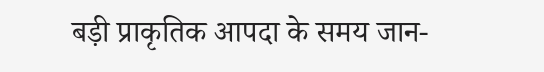बड़ी प्राकृतिक आपदा के समय जान-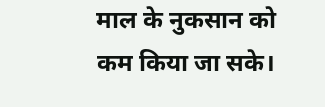माल के नुकसान को कम किया जा सके।